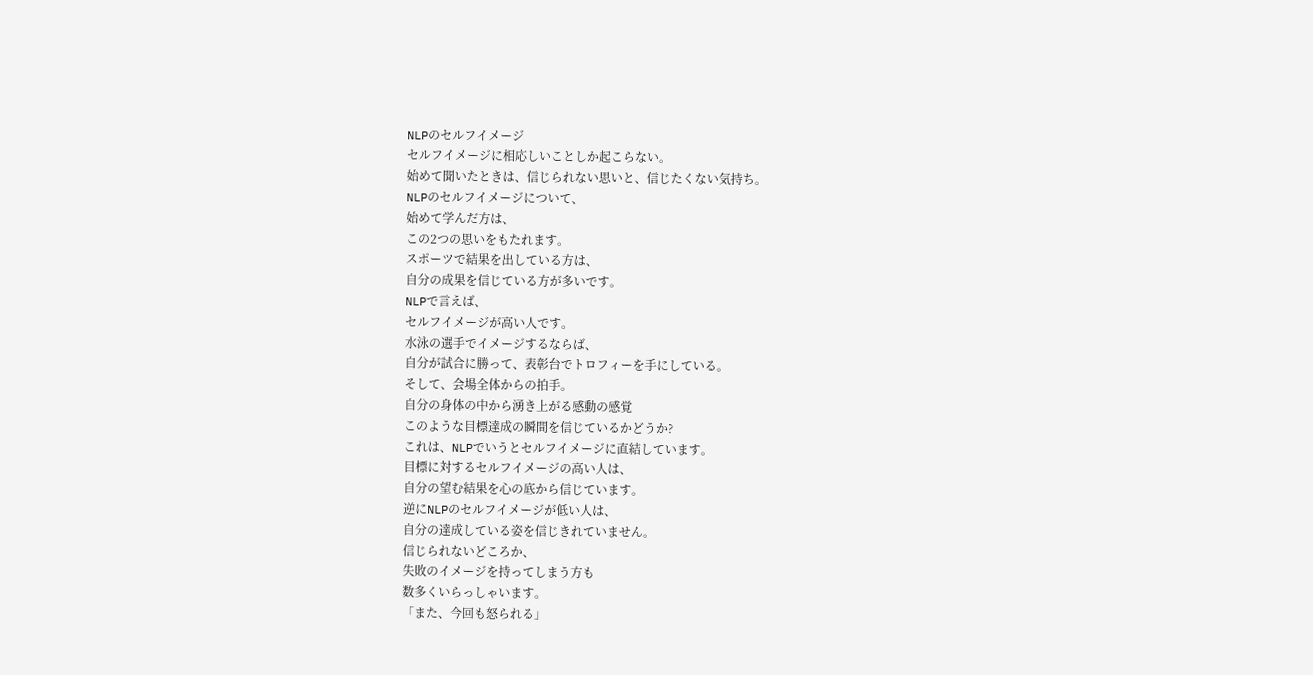NLPのセルフイメージ
セルフイメージに相応しいことしか起こらない。
始めて聞いたときは、信じられない思いと、信じたくない気持ち。
NLPのセルフイメージについて、
始めて学んだ方は、
この2つの思いをもたれます。
スポーツで結果を出している方は、
自分の成果を信じている方が多いです。
NLPで言えば、
セルフイメージが高い人です。
水泳の選手でイメージするならば、
自分が試合に勝って、表彰台でトロフィーを手にしている。
そして、会場全体からの拍手。
自分の身体の中から湧き上がる感動の感覚
このような目標達成の瞬間を信じているかどうか?
これは、NLPでいうとセルフイメージに直結しています。
目標に対するセルフイメージの高い人は、
自分の望む結果を心の底から信じています。
逆にNLPのセルフイメージが低い人は、
自分の達成している姿を信じきれていません。
信じられないどころか、
失敗のイメージを持ってしまう方も
数多くいらっしゃいます。
「また、今回も怒られる」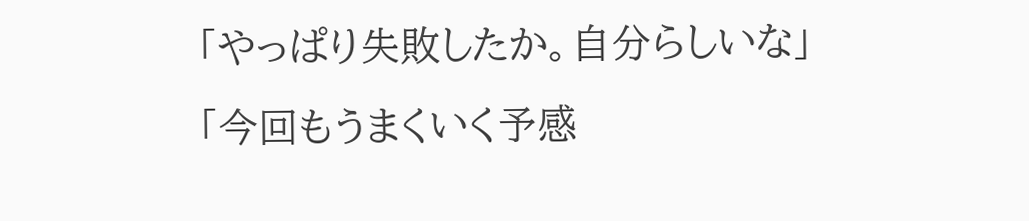「やっぱり失敗したか。自分らしいな」
「今回もうまくいく予感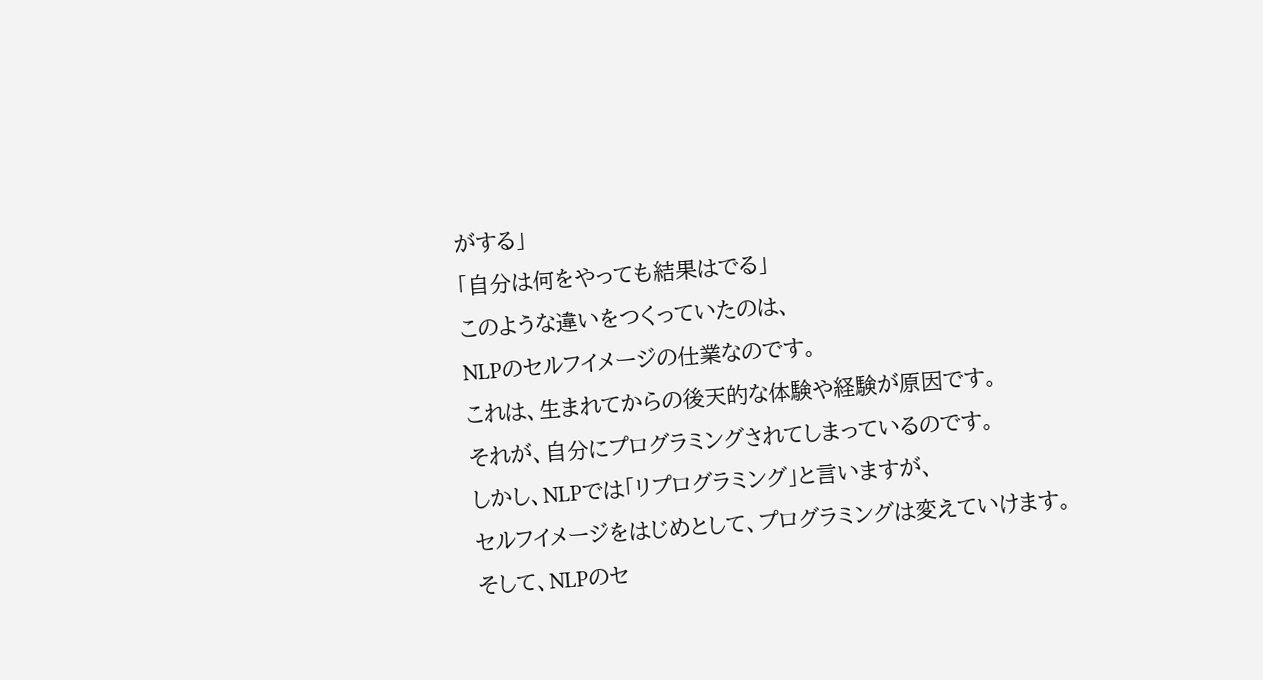がする」
「自分は何をやっても結果はでる」
このような違いをつくっていたのは、
NLPのセルフイメージの仕業なのです。
これは、生まれてからの後天的な体験や経験が原因です。
それが、自分にプログラミングされてしまっているのです。
しかし、NLPでは「リプログラミング」と言いますが、
セルフイメージをはじめとして、プログラミングは変えていけます。
そして、NLPのセ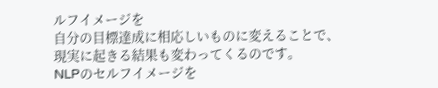ルフイメージを
自分の目標達成に相応しいものに変えることで、
現実に起きる結果も変わってくるのです。
NLPのセルフイメージを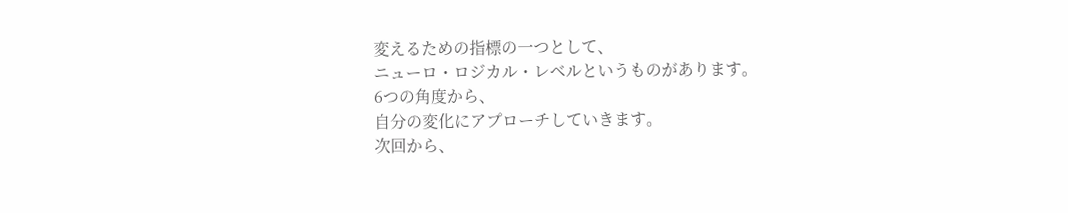変えるための指標の一つとして、
ニューロ・ロジカル・レベルというものがあります。
6つの角度から、
自分の変化にアプローチしていきます。
次回から、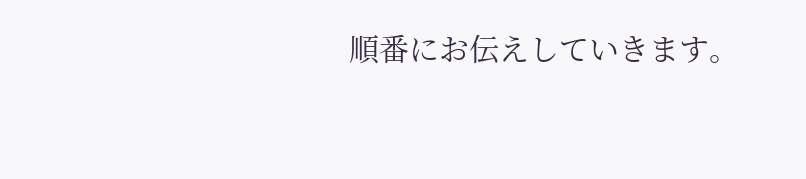順番にお伝えしていきます。